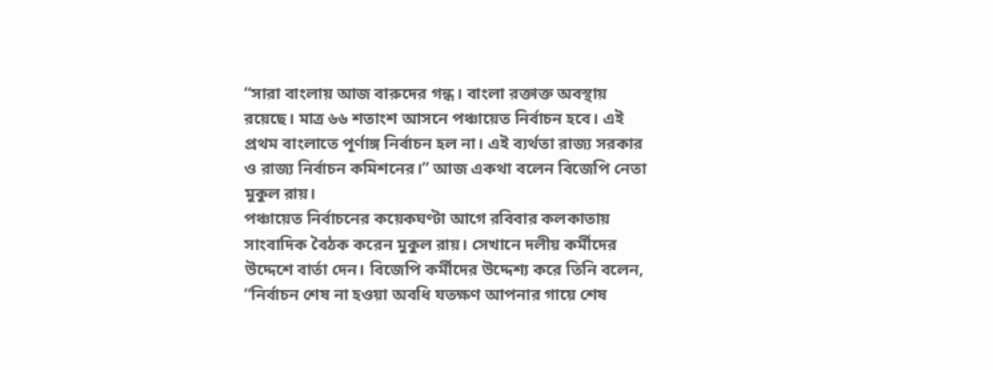“সারা বাংলায় আজ বারুদের গন্ধ। বাংলা রক্তাক্ত অবস্থায় রয়েছে। মাত্র ৬৬ শতাংশ আসনে পঞ্চায়েত নির্বাচন হবে। এই প্রথম বাংলাতে পূর্ণাঙ্গ নির্বাচন হল না। এই ব্যর্থতা রাজ্য সরকার ও রাজ্য নির্বাচন কমিশনের।” আজ একথা বলেন বিজেপি নেতা মুকুল রায়।
পঞ্চায়েত নির্বাচনের কয়েকঘণ্টা আগে রবিবার কলকাতায় সাংবাদিক বৈঠক করেন মুকুল রায়। সেখানে দলীয় কর্মীদের উদ্দেশে বার্তা দেন। বিজেপি কর্মীদের উদ্দেশ্য করে তিনি বলেন, “নির্বাচন শেষ না হওয়া অবধি যতক্ষণ আপনার গায়ে শেষ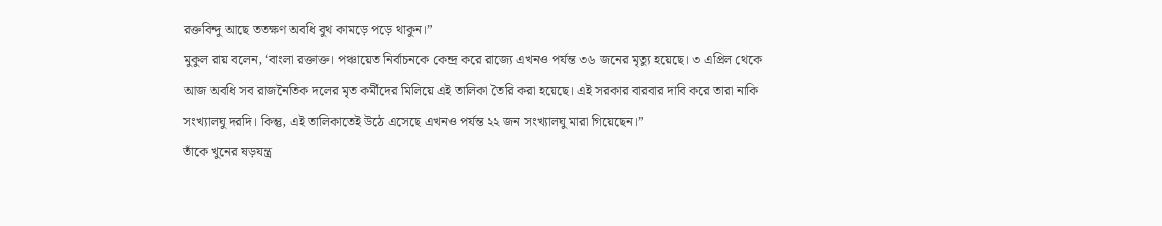রক্তবিন্দু আছে ততক্ষণ অবধি বুথ কামড়ে পড়ে থাকুন।”
মুকুল রায় বলেন, ‘বাংলা রক্তাক্ত। পঞ্চায়েত নির্বাচনকে কেন্দ্র করে রাজ্যে এখনও পর্যন্ত ৩৬ জনের মৃত্যু হয়েছে। ৩ এপ্রিল থেকে আজ অবধি সব রাজনৈতিক দলের মৃত কর্মীদের মিলিয়ে এই তালিকা তৈরি করা হয়েছে। এই সরকার বারবার দাবি করে তারা নাকি সংখ্যালঘু দরদি। কিন্তু, এই তালিকাতেই উঠে এসেছে এখনও পর্যন্ত ২২ জন সংখ্যালঘু মারা গিয়েছেন।”
তাঁকে খুনের ষড়যন্ত্র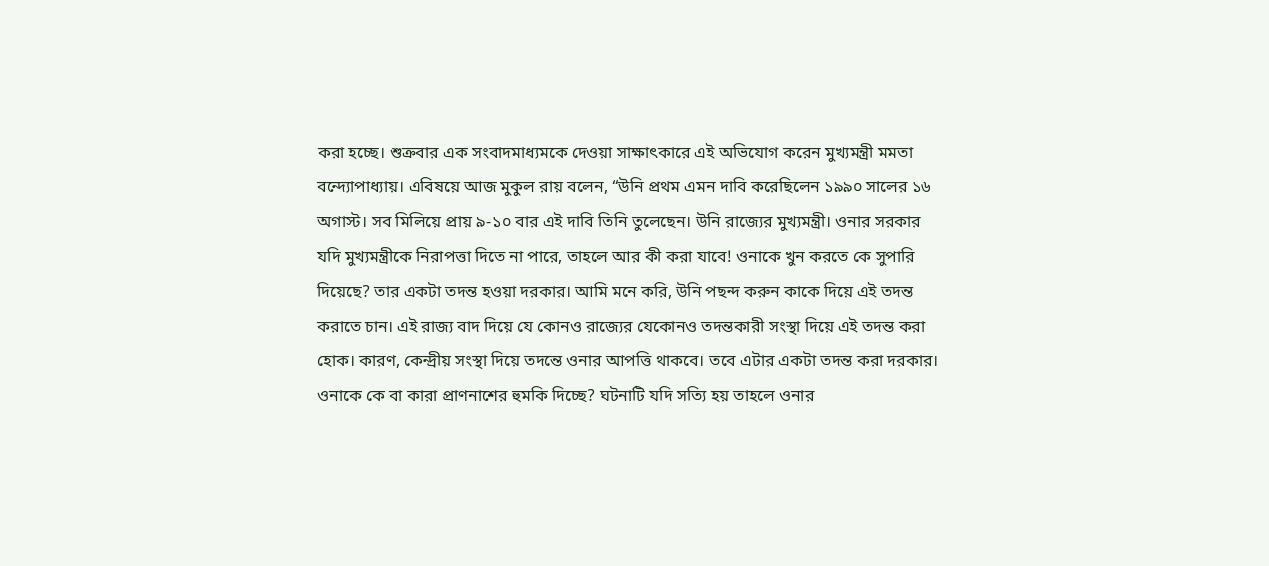করা হচ্ছে। শুক্রবার এক সংবাদমাধ্যমকে দেওয়া সাক্ষাৎকারে এই অভিযোগ করেন মুখ্যমন্ত্রী মমতা বন্দ্যোপাধ্যায়। এবিষয়ে আজ মুকুল রায় বলেন, “উনি প্রথম এমন দাবি করেছিলেন ১৯৯০ সালের ১৬ অগাস্ট। সব মিলিয়ে প্রায় ৯-১০ বার এই দাবি তিনি তুলেছেন। উনি রাজ্যের মুখ্যমন্ত্রী। ওনার সরকার যদি মুখ্যমন্ত্রীকে নিরাপত্তা দিতে না পারে, তাহলে আর কী করা যাবে! ওনাকে খুন করতে কে সুপারি দিয়েছে? তার একটা তদন্ত হওয়া দরকার। আমি মনে করি, উনি পছন্দ করুন কাকে দিয়ে এই তদন্ত করাতে চান। এই রাজ্য বাদ দিয়ে যে কোনও রাজ্যের যেকোনও তদন্তকারী সংস্থা দিয়ে এই তদন্ত করা হোক। কারণ, কেন্দ্রীয় সংস্থা দিয়ে তদন্তে ওনার আপত্তি থাকবে। তবে এটার একটা তদন্ত করা দরকার। ওনাকে কে বা কারা প্রাণনাশের হুমকি দিচ্ছে? ঘটনাটি যদি সত্যি হয় তাহলে ওনার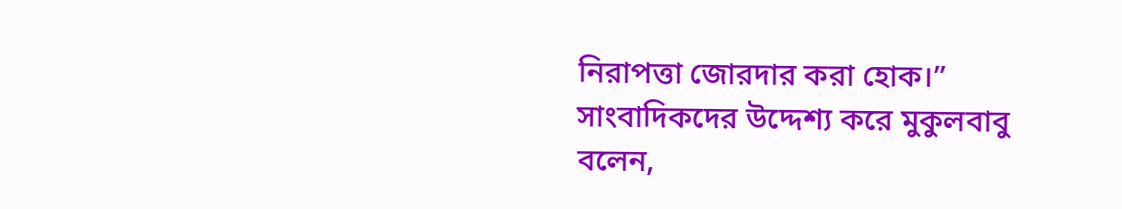নিরাপত্তা জোরদার করা হোক।”
সাংবাদিকদের উদ্দেশ্য করে মুকুলবাবু বলেন,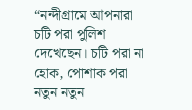“নন্দীগ্রামে আপনারা চটি পরা পুলিশ দেখেছেন। চটি পরা না হোক, পোশাক পরা নতুন নতুন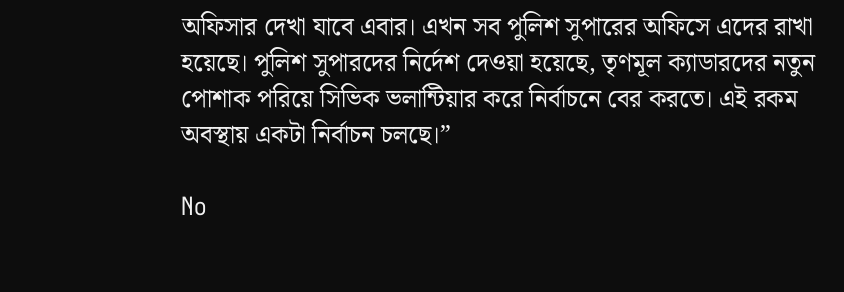অফিসার দেখা যাবে এবার। এখন সব পুলিশ সুপারের অফিসে এদের রাখা হয়েছে। পুলিশ সুপারদের নির্দেশ দেওয়া হয়েছে, তৃণমূল ক্যাডারদের নতুন পোশাক পরিয়ে সিভিক ভলান্টিয়ার করে নির্বাচনে বের করতে। এই রকম অবস্থায় একটা নির্বাচন চলছে।”

No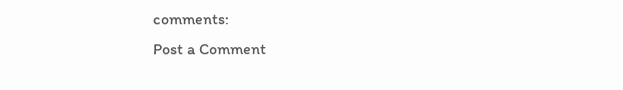comments:
Post a Comment